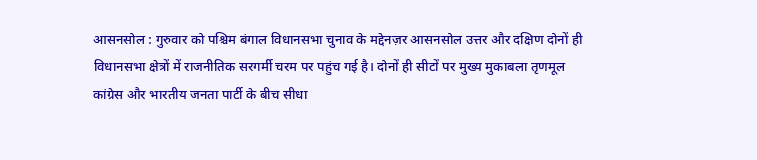आसनसोल : गुरुवार को पश्चिम बंगाल विधानसभा चुनाव के मद्देनज़र आसनसोल उत्तर और दक्षिण दोनों ही विधानसभा क्षेत्रों में राजनीतिक सरगर्मी चरम पर पहुंच गई है। दोनों ही सीटों पर मुख्य मुकाबला तृणमूल कांग्रेस और भारतीय जनता पार्टी के बीच सीधा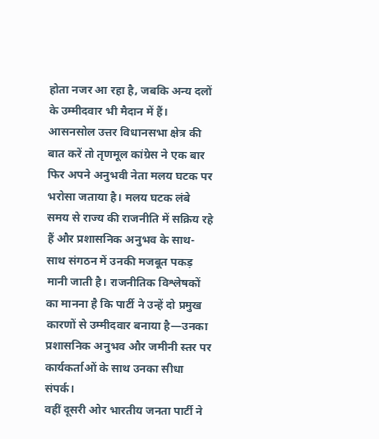होता नजर आ रहा है, जबकि अन्य दलों के उम्मीदवार भी मैदान में हैं।
आसनसोल उत्तर विधानसभा क्षेत्र की बात करें तो तृणमूल कांग्रेस ने एक बार फिर अपने अनुभवी नेता मलय घटक पर भरोसा जताया है। मलय घटक लंबे समय से राज्य की राजनीति में सक्रिय रहे हैं और प्रशासनिक अनुभव के साथ-साथ संगठन में उनकी मजबूत पकड़ मानी जाती है। राजनीतिक विश्लेषकों का मानना है कि पार्टी ने उन्हें दो प्रमुख कारणों से उम्मीदवार बनाया है—उनका प्रशासनिक अनुभव और जमीनी स्तर पर कार्यकर्ताओं के साथ उनका सीधा संपर्क।
वहीं दूसरी ओर भारतीय जनता पार्टी ने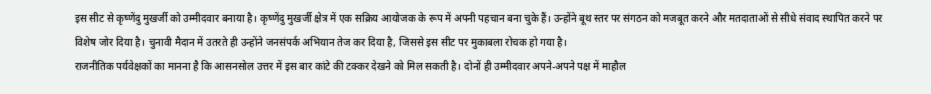इस सीट से कृष्णेंदु मुखर्जी को उम्मीदवार बनाया है। कृष्णेंदु मुखर्जी क्षेत्र में एक सक्रिय आयोजक के रूप में अपनी पहचान बना चुके हैं। उन्होंने बूथ स्तर पर संगठन को मजबूत करने और मतदाताओं से सीधे संवाद स्थापित करने पर विशेष जोर दिया है। चुनावी मैदान में उतरते ही उन्होंने जनसंपर्क अभियान तेज कर दिया है, जिससे इस सीट पर मुकाबला रोचक हो गया है।
राजनीतिक पर्यवेक्षकों का मानना है कि आसनसोल उत्तर में इस बार कांटे की टक्कर देखने को मिल सकती है। दोनों ही उम्मीदवार अपने-अपने पक्ष में माहौल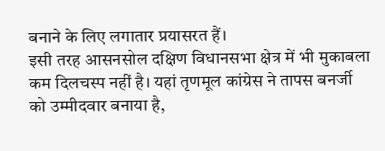बनाने के लिए लगातार प्रयासरत हैं।
इसी तरह आसनसोल दक्षिण विधानसभा क्षेत्र में भी मुकाबला कम दिलचस्प नहीं है। यहां तृणमूल कांग्रेस ने तापस बनर्जी को उम्मीदवार बनाया है,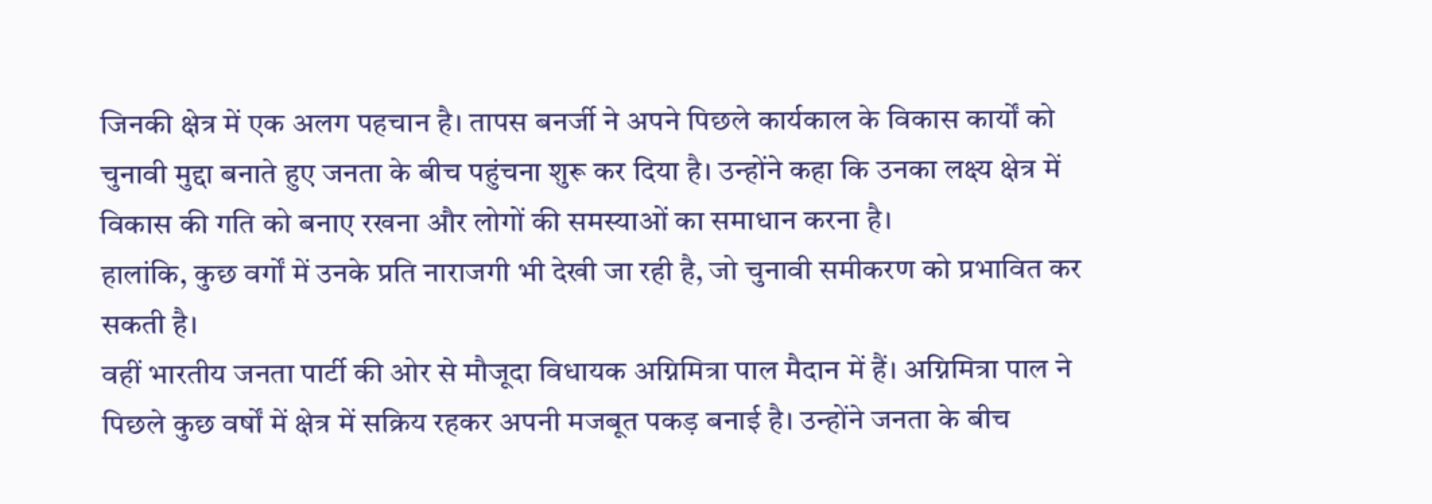जिनकी क्षेत्र में एक अलग पहचान है। तापस बनर्जी ने अपने पिछले कार्यकाल के विकास कार्यों को चुनावी मुद्दा बनाते हुए जनता के बीच पहुंचना शुरू कर दिया है। उन्होंने कहा कि उनका लक्ष्य क्षेत्र में विकास की गति को बनाए रखना और लोगों की समस्याओं का समाधान करना है।
हालांकि, कुछ वर्गों में उनके प्रति नाराजगी भी देखी जा रही है, जो चुनावी समीकरण को प्रभावित कर सकती है।
वहीं भारतीय जनता पार्टी की ओर से मौजूदा विधायक अग्निमित्रा पाल मैदान में हैं। अग्निमित्रा पाल ने पिछले कुछ वर्षों में क्षेत्र में सक्रिय रहकर अपनी मजबूत पकड़ बनाई है। उन्होंने जनता के बीच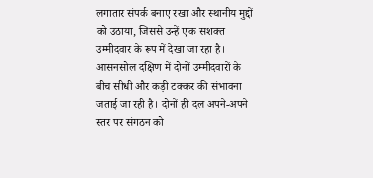लगातार संपर्क बनाए रखा और स्थानीय मुद्दों को उठाया, जिससे उन्हें एक सशक्त उम्मीदवार के रूप में देखा जा रहा है।
आसनसोल दक्षिण में दोनों उम्मीदवारों के बीच सीधी और कड़ी टक्कर की संभावना जताई जा रही है। दोनों ही दल अपने-अपने स्तर पर संगठन को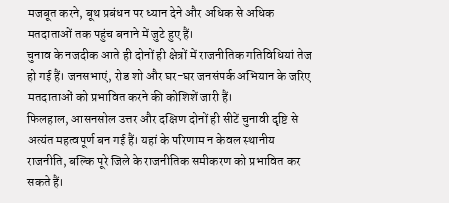मजबूत करने, बूथ प्रबंधन पर ध्यान देने और अधिक से अधिक मतदाताओं तक पहुंच बनाने में जुटे हुए हैं।
चुनाव के नजदीक आते ही दोनों ही क्षेत्रों में राजनीतिक गतिविधियां तेज हो गई हैं। जनसभाएं, रोड शो और घर-घर जनसंपर्क अभियान के जरिए मतदाताओं को प्रभावित करने की कोशिशें जारी हैं।
फिलहाल, आसनसोल उत्तर और दक्षिण दोनों ही सीटें चुनावी दृष्टि से अत्यंत महत्वपूर्ण बन गई हैं। यहां के परिणाम न केवल स्थानीय राजनीति, बल्कि पूरे जिले के राजनीतिक समीकरण को प्रभावित कर सकते हैं।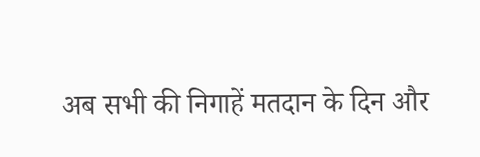अब सभी की निगाहें मतदान के दिन और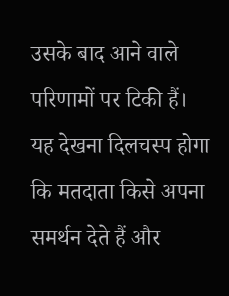उसके बाद आने वाले परिणामों पर टिकी हैं। यह देखना दिलचस्प होगा कि मतदाता किसे अपना समर्थन देते हैं और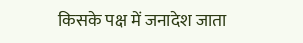किसके पक्ष में जनादेश जाता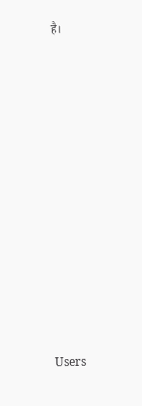है।
















Users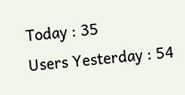Today : 35
Users Yesterday : 54